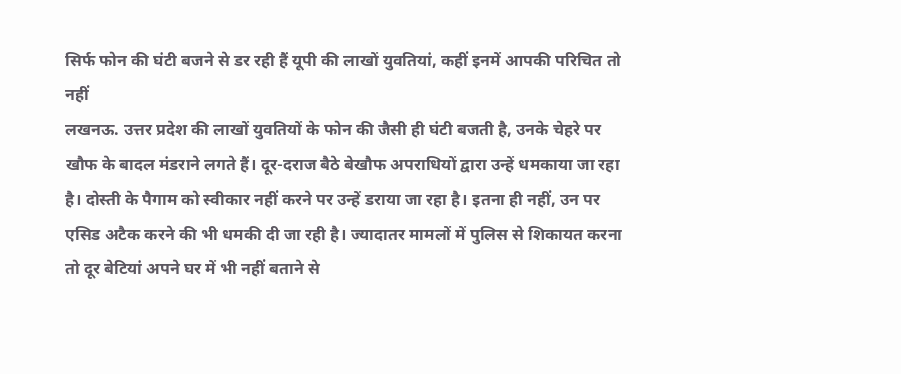सिर्फ फोन की घंटी बजने से डर रही हैं यूपी की लाखों युवतियां, कहीं इनमें आपकी परिचित तो नहीं
लखनऊ. उत्तर प्रदेश की लाखों युवतियों के फोन की जैसी ही घंटी बजती है, उनके चेहरे पर खौफ के बादल मंडराने लगते हैं। दूर-दराज बैठे बेखौफ अपराधियों द्वारा उन्हें धमकाया जा रहा है। दोस्ती के पैगाम को स्वीकार नहीं करने पर उन्हें डराया जा रहा है। इतना ही नहीं, उन पर एसिड अटैक करने की भी धमकी दी जा रही है। ज्यादातर मामलों में पुलिस से शिकायत करना तो दूर बेटियां अपने घर में भी नहीं बताने से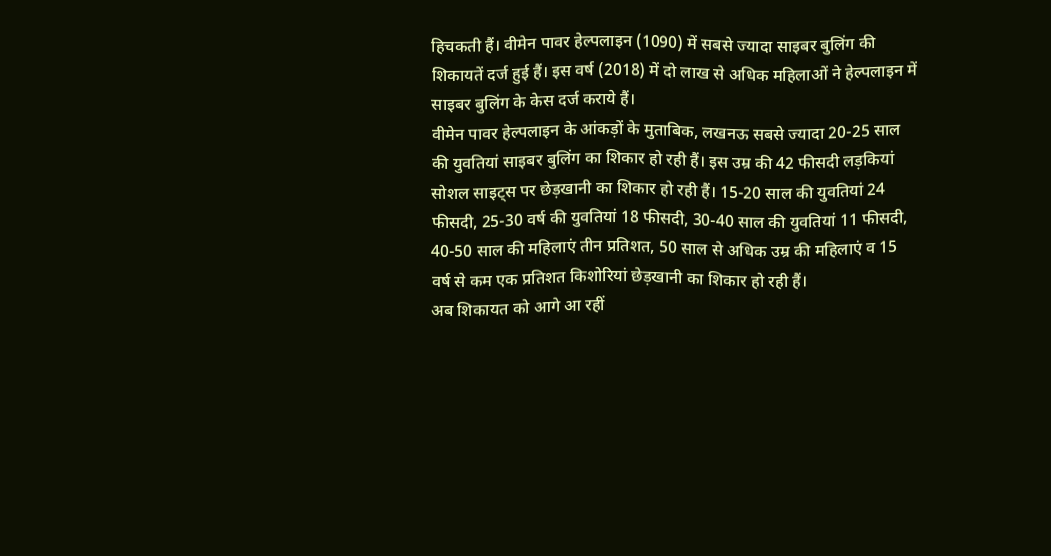हिचकती हैं। वीमेन पावर हेल्पलाइन (1090) में सबसे ज्यादा साइबर बुलिंग की शिकायतें दर्ज हुई हैं। इस वर्ष (2018) में दो लाख से अधिक महिलाओं ने हेल्पलाइन में साइबर बुलिंग के केस दर्ज कराये हैं।
वीमेन पावर हेल्पलाइन के आंकड़ों के मुताबिक, लखनऊ सबसे ज्यादा 20-25 साल की युवतियां साइबर बुलिंग का शिकार हो रही हैं। इस उम्र की 42 फीसदी लड़कियां सोशल साइट्स पर छेड़खानी का शिकार हो रही हैं। 15-20 साल की युवतियां 24 फीसदी, 25-30 वर्ष की युवतियां 18 फीसदी, 30-40 साल की युवतियां 11 फीसदी, 40-50 साल की महिलाएं तीन प्रतिशत, 50 साल से अधिक उम्र की महिलाएं व 15 वर्ष से कम एक प्रतिशत किशोरियां छेड़खानी का शिकार हो रही हैं।
अब शिकायत को आगे आ रहीं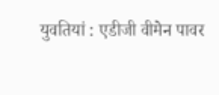युवतियां : एडीजी वीमेन पावर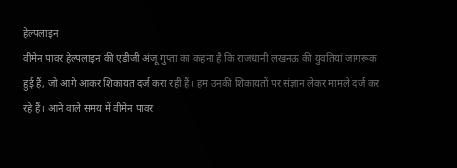हेल्पलाइन
वीमेन पावर हेल्पलाइन की एडीजी अंजू गुप्ता का कहना है कि राजधानी लखनऊ की युवतियां जागरूक हुई हैं, जो आगे आकर शिकायत दर्ज करा रही हैं। हम उनकी शिकायतों पर संज्ञान लेकर मामले दर्ज कर रहे हैं। आने वाले समय में वीमेन पावर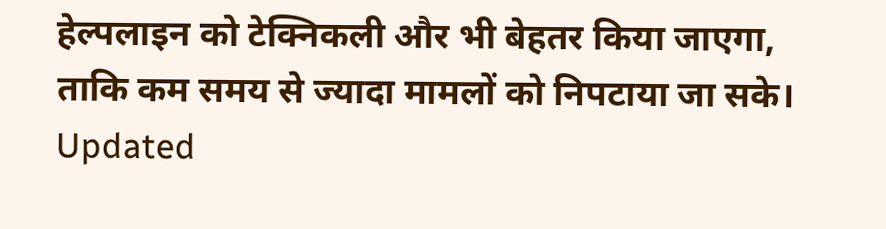हेल्पलाइन को टेक्निकली और भी बेहतर किया जाएगा, ताकि कम समय से ज्यादा मामलों को निपटाया जा सके।
Updated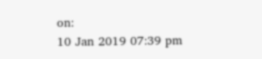on:
10 Jan 2019 07:39 pm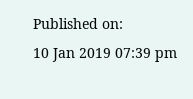Published on:
10 Jan 2019 07:39 pm